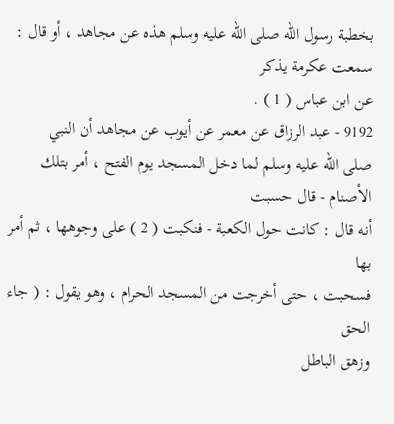بخطبة رسول الله صلى الله عليه وسلم هذه عن مجاهد ، أو قال : سمعت عكرمة يذكر
عن ابن عباس ( 1 ) .
9192 - عبد الرزاق عن معمر عن أيوب عن مجاهد أن النبي
صلى الله عليه وسلم لما دخل المسجد يوم الفتح ، أمر بتلك الأصنام - قال حسبت
أنه قال : كانت حول الكعبة - فنكبت ( 2 ) على وجوهها ، ثم أمر بها
فسحبت ، حتى أخرجت من المسجد الحرام ، وهو يقول : ( جاء الحق
وزهق الباطل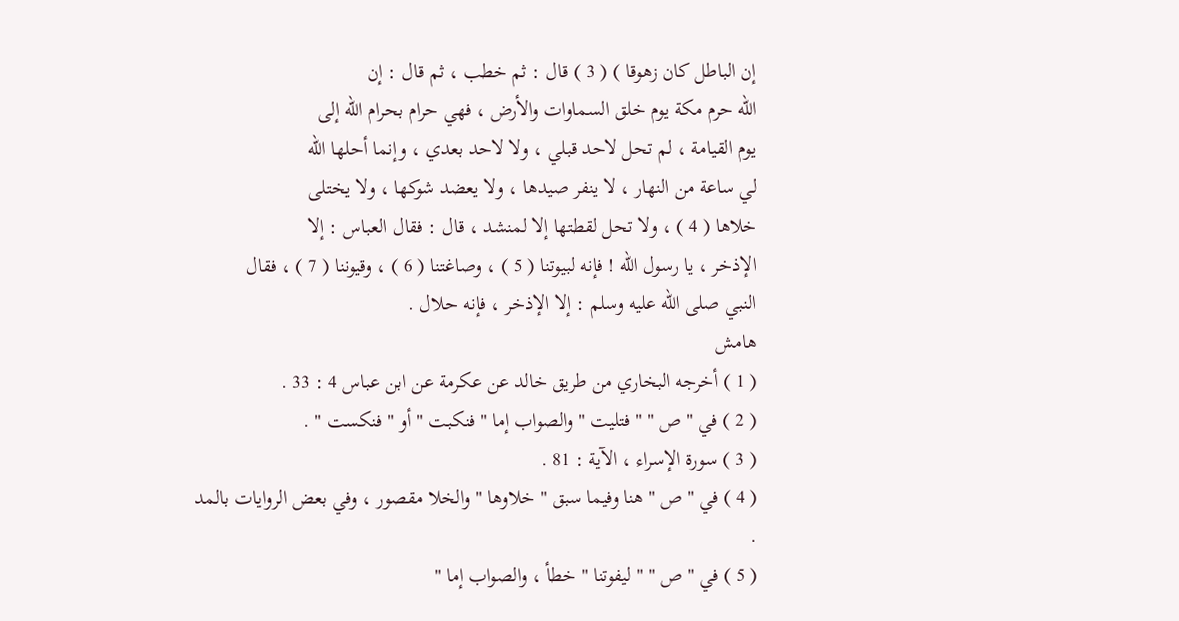إن الباطل كان زهوقا ) ( 3 ) قال : ثم خطب ، ثم قال : إن
الله حرم مكة يوم خلق السماوات والأرض ، فهي حرام بحرام الله إلى
يوم القيامة ، لم تحل لاحد قبلي ، ولا لاحد بعدي ، وإنما أحلها الله
لي ساعة من النهار ، لا ينفر صيدها ، ولا يعضد شوكها ، ولا يختلى
خلاها ( 4 ) ، ولا تحل لقطتها إلا لمنشد ، قال : فقال العباس : إلا
الإذخر ، يا رسول الله ! فإنه لبيوتنا ( 5 ) ، وصاغتنا ( 6 ) ، وقيوننا ( 7 ) ، فقال
النبي صلى الله عليه وسلم : إلا الإذخر ، فإنه حلال .
هامش
( 1 ) أخرجه البخاري من طريق خالد عن عكرمة عن ابن عباس 4 : 33 .
( 2 ) في " ص " " فتليت " والصواب إما " فنكبت " أو " فنكست " .
( 3 ) سورة الإسراء ، الآية : 81 .
( 4 ) في " ص " هنا وفيما سبق " خلاوها " والخلا مقصور ، وفي بعض الروايات بالمد .
( 5 ) في " ص " " ليفوتنا " خطأ ، والصواب إما "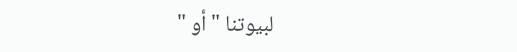لبيوتنا " أو "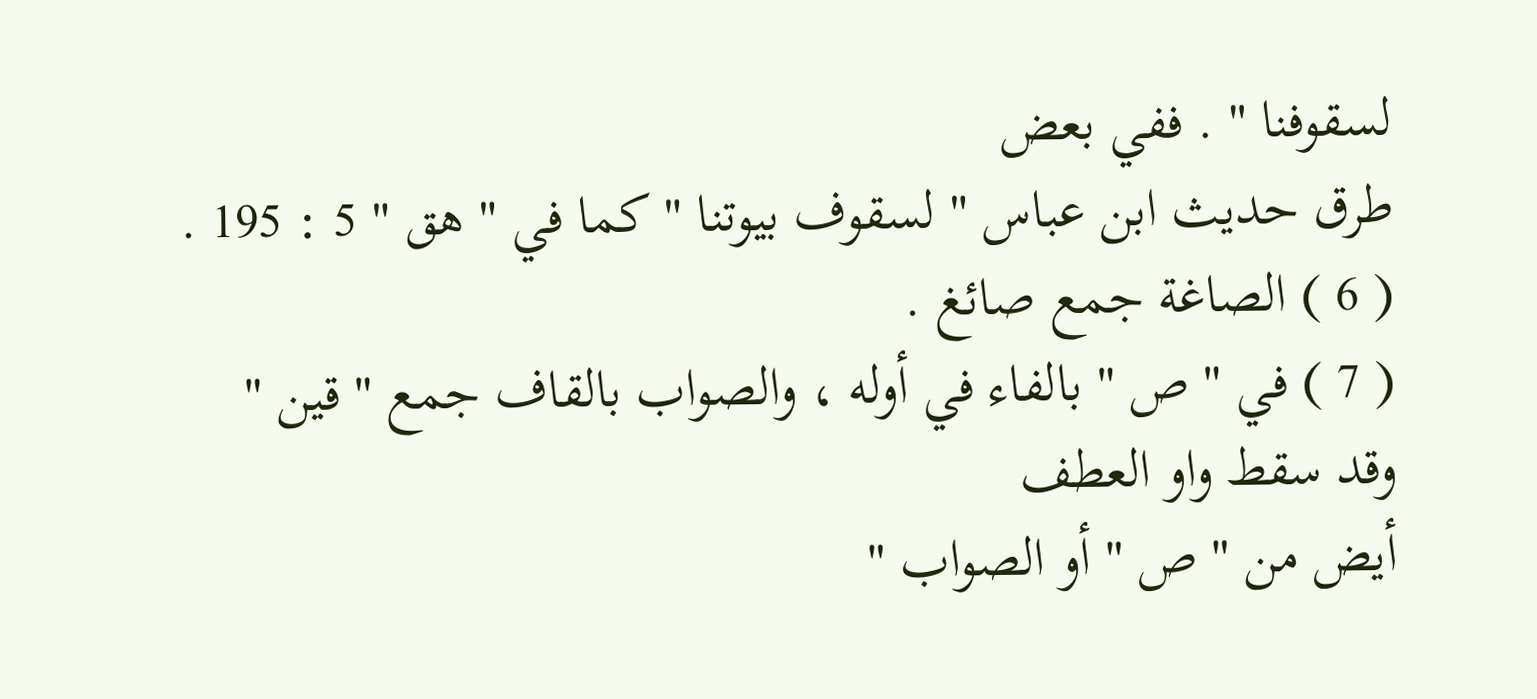لسقوفنا " . ففي بعض
طرق حديث ابن عباس " لسقوف بيوتنا " كما في " هق " 5 : 195 .
( 6 ) الصاغة جمع صائغ .
( 7 ) في " ص " بالفاء في أوله ، والصواب بالقاف جمع " قين " وقد سقط واو العطف
أيض من " ص " أو الصواب "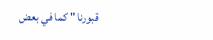قبورنا " كما في بعض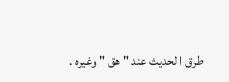طرق ا لحديث عند " هق " وغيره .